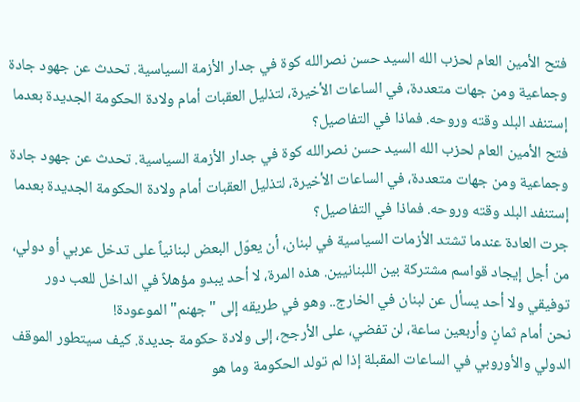فتح الأمين العام لحزب الله السيد حسن نصرالله كوة في جدار الأزمة السياسية. تحدث عن جهود جادة وجماعية ومن جهات متعددة، في الساعات الأخيرة، لتذليل العقبات أمام ولادة الحكومة الجديدة بعدما إستنفد البلد وقته وروحه. فماذا في التفاصيل؟
فتح الأمين العام لحزب الله السيد حسن نصرالله كوة في جدار الأزمة السياسية. تحدث عن جهود جادة وجماعية ومن جهات متعددة، في الساعات الأخيرة، لتذليل العقبات أمام ولادة الحكومة الجديدة بعدما إستنفد البلد وقته وروحه. فماذا في التفاصيل؟
جرت العادة عندما تشتد الأزمات السياسية في لبنان، أن يعوّل البعض لبنانياً على تدخل عربي أو دولي، من أجل إيجاد قواسم مشتركة بين اللبنانيين. هذه المرة، لا أحد يبدو مؤهلاً في الداخل للعب دور توفيقي ولا أحد يسأل عن لبنان في الخارج.. وهو في طريقه إلى "جهنم" الموعودة!
نحن أمام ثمانٍ وأربعين ساعة، لن تفضي، على الأرجح، إلى ولادة حكومة جديدة. كيف سيتطور الموقف الدولي والأوروبي في الساعات المقبلة إذا لم تولد الحكومة وما هو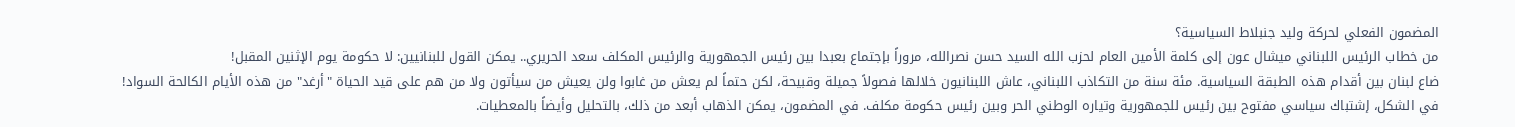المضمون الفعلي لحركة وليد جنبلاط السياسية؟
من خطاب الرئيس اللبناني ميشال عون إلى كلمة الأمين العام لحزب الله السيد حسن نصرالله، مروراً بإجتماع بعبدا بين رئيس الجمهورية والرئيس المكلف سعد الحريري.. يمكن القول للبنانيين: لا حكومة يوم الإثنين المقبل!
ضاع لبنان بين أقدام هذه الطبقة السياسية. مئة سنة من التكاذب اللبناني، عاش اللبنانيون خلالها فصولاً جميلة وقبيحة، لكن حتماً لم يعش من غابوا ولن يعيش من سيأتون ولا من هم على قيد الحياة "أرغد" من هذه الأيام الكالحة السواد!
في الشكل، إشتباك سياسي مفتوح بين رئيس للجمهورية وتياره الوطني الحر وبين رئيس حكومة مكلف. في المضمون، يمكن الذهاب أبعد من ذلك، بالتحليل وأيضاً بالمعطيات.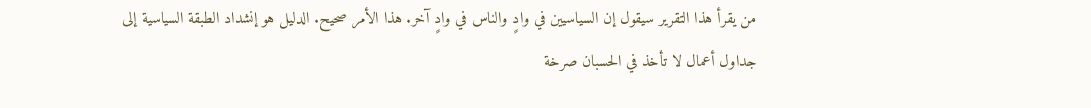من يقرأ هذا التقرير سيقول إن السياسيين في وادٍ والناس في وادٍ آخر. هذا الأمر صحيح. الدليل هو إنشداد الطبقة السياسية إلى جداول أعمال لا تأخذ في الحسبان صرخة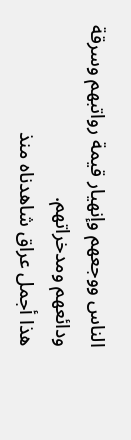الناس ووجعهم وإنهيار قيمة رواتبهم وسرقة ودائعهم ومدخراتهم.
هذا أجمل عراق شاهدناه منذ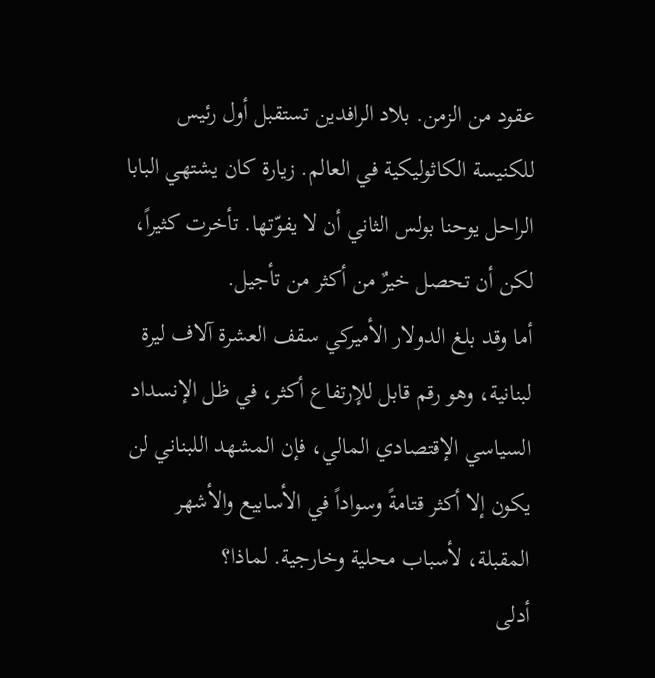عقود من الزمن. بلاد الرافدين تستقبل أول رئيس للكنيسة الكاثوليكية في العالم. زيارة كان يشتهي البابا الراحل يوحنا بولس الثاني أن لا يفوّتها. تأخرت كثيراً، لكن أن تحصل خيرٌ من أكثر من تأجيل.
أما وقد بلغ الدولار الأميركي سقف العشرة آلاف ليرة لبنانية، وهو رقم قابل للإرتفاع أكثر، في ظل الإنسداد السياسي الإقتصادي المالي، فإن المشهد اللبناني لن يكون إلا أكثر قتامةً وسواداً في الأسابيع والأشهر المقبلة، لأسباب محلية وخارجية. لماذا؟
أدلى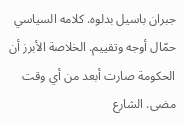جبران باسيل بدلوه. كلامه السياسي حمّال أوجه وتقييم. الخلاصة الأبرز أن الحكومة صارت أبعد من أي وقت مضى. الشارع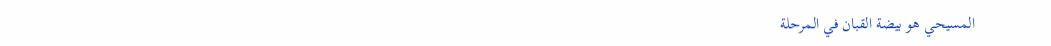المسيحي هو بيضة القبان في المرحلة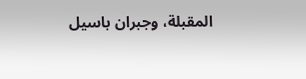المقبلة، وجبران باسيل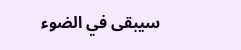سيبقى في الضوء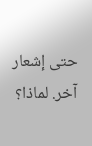حتى إشعار آخر. لماذا؟